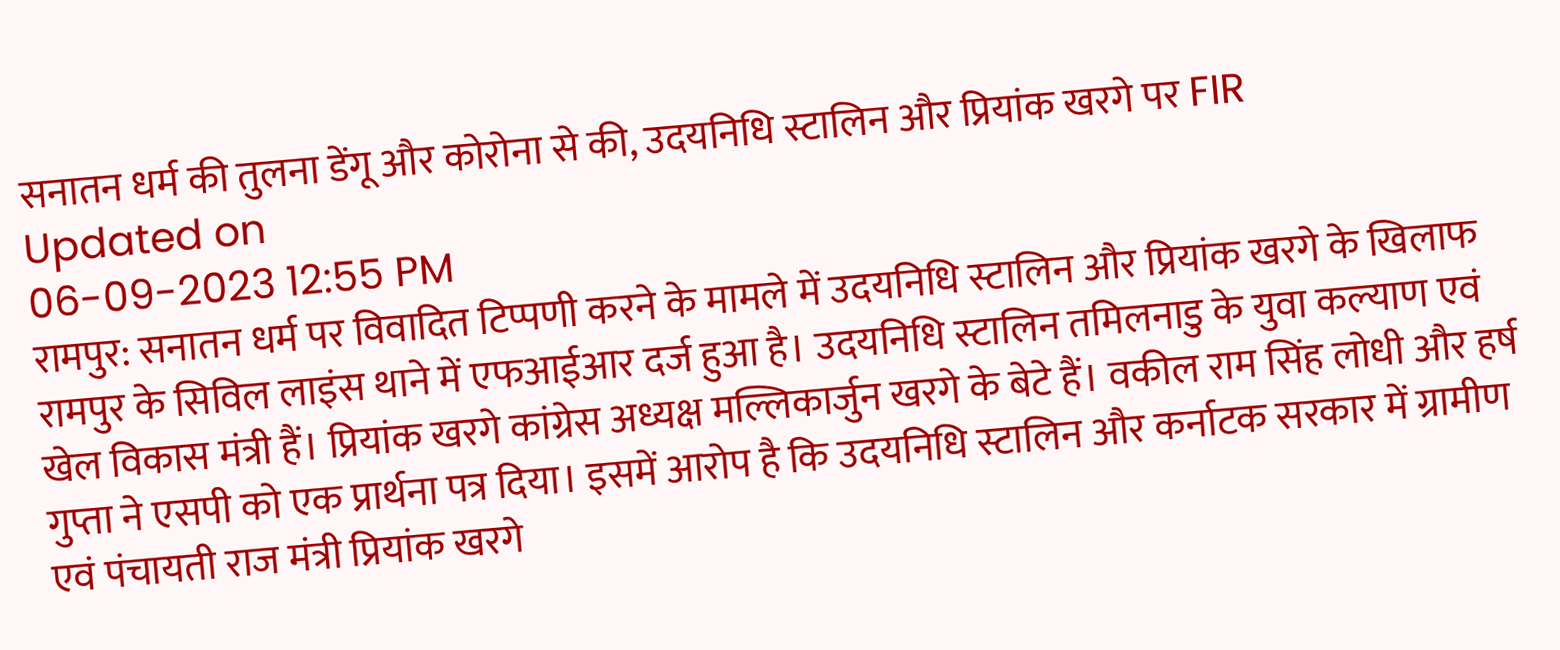सनातन धर्म की तुलना डेंगू और कोरोना से की, उदयनिधि स्टालिन और प्रियांक खरगे पर FIR
Updated on
06-09-2023 12:55 PM
रामपुर: सनातन धर्म पर विवादित टिप्पणी करने के मामले में उदयनिधि स्टालिन और प्रियांक खरगे के खिलाफ रामपुर के सिविल लाइंस थाने में एफआईआर दर्ज हुआ है। उदयनिधि स्टालिन तमिलनाडु के युवा कल्याण एवं खेल विकास मंत्री हैं। प्रियांक खरगे कांग्रेस अध्यक्ष मल्लिकार्जुन खरगे के बेटे हैं। वकील राम सिंह लोधी और हर्ष गुप्ता ने एसपी को एक प्रार्थना पत्र दिया। इसमें आरोप है कि उदयनिधि स्टालिन और कर्नाटक सरकार में ग्रामीण एवं पंचायती राज मंत्री प्रियांक खरगे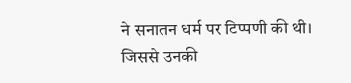ने सनातन धर्म पर टिप्पणी की थी। जिससे उनकी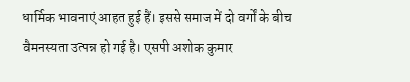धार्मिक भावनाएं आहत हुई हैं। इससे समाज में दो वर्गों के बीच वैमनस्यता उत्पन्न हो गई है। एसपी अशोक कुमार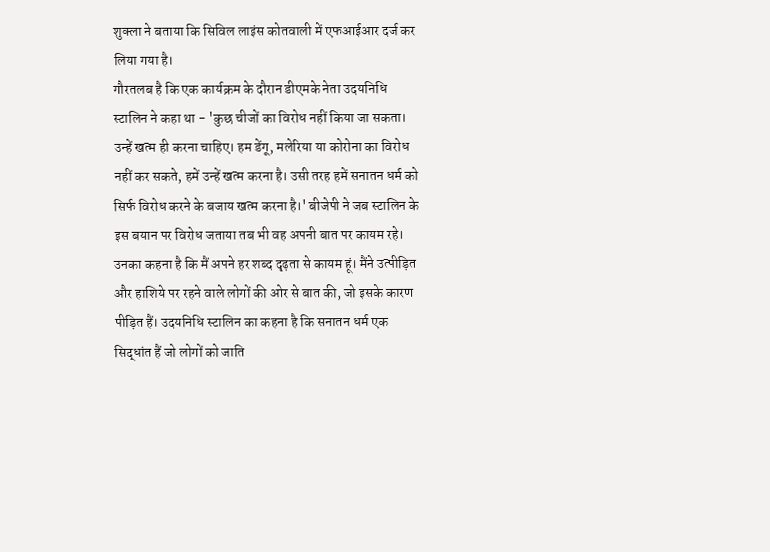शुक्ला ने बताया कि सिविल लाइंस कोतवाली में एफआईआर दर्ज कर लिया गया है।
गौरतलब है कि एक कार्यक्रम के दौरान डीएमके नेता उदयनिधि स्टालिन ने कहा था - 'कुछ चीजों का विरोध नहीं किया जा सकता। उन्हें खत्म ही करना चाहिए। हम डेंगू, मलेरिया या कोरोना का विरोध नहीं कर सकते, हमें उन्हें खत्म करना है। उसी तरह हमें सनातन धर्म को सिर्फ विरोध करने के बजाय खत्म करना है।' बीजेपी ने जब स्टालिन के इस बयान पर विरोध जताया तब भी वह अपनी बात पर कायम रहे। उनका कहना है कि मैं अपने हर शब्द दृढ़ता से कायम हूं। मैंने उत्पीड़ित और हाशिये पर रहने वाले लोगों की ओर से बात की, जो इसके कारण पीड़ित हैं। उदयनिधि स्टालिन का कहना है कि सनातन धर्म एक सिद्धांत हैं जो लोगों को जाति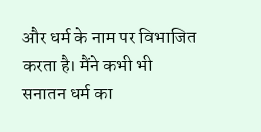और धर्म के नाम पर विभाजित करता है। मैंने कभी भी सनातन धर्म का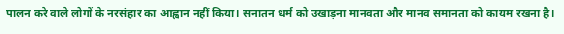पालन करे वाले लोगों के नरसंहार का आह्वान नहीं किया। सनातन धर्म को उखाड़ना मानवता और मानव समानता को कायम रखना है।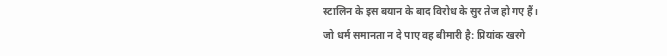स्टालिन के इस बयान के बाद विरोध के सुर तेज हो गए हैं।
जो धर्म समानता न दे पाए वह बीमारी है: प्रियांक खरगे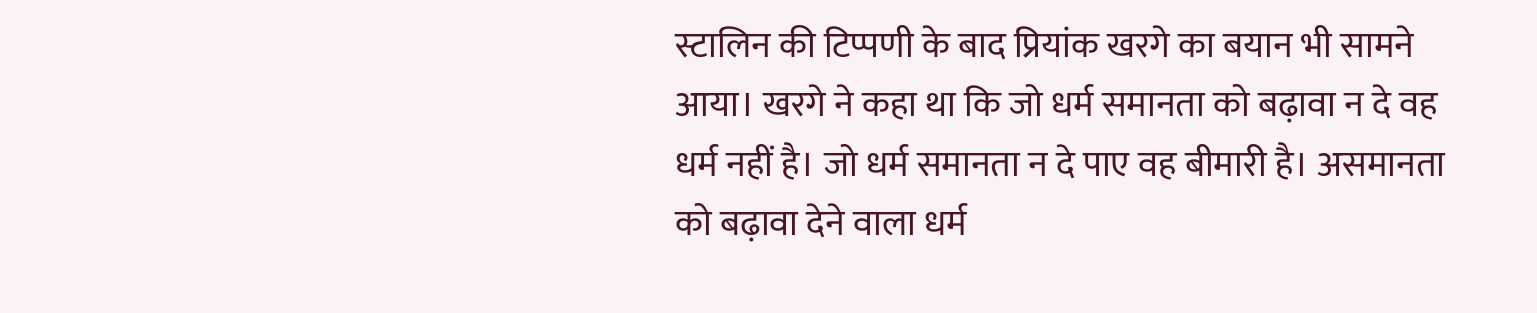स्टालिन की टिप्पणी के बाद प्रियांक खरगे का बयान भी सामने आया। खरगे ने कहा था कि जो धर्म समानता को बढ़ावा न दे वह धर्म नहीं है। जो धर्म समानता न दे पाए वह बीमारी है। असमानता को बढ़ावा देने वाला धर्म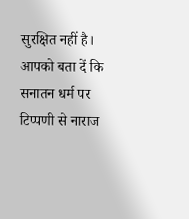सुरक्षित नहीं है। आपको बता दें कि सनातन धर्म पर टिप्पणी से नाराज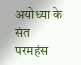अयोध्या के संत परमहंस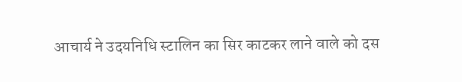आचार्य ने उदयनिधि स्टालिन का सिर काटकर लाने वाले को दस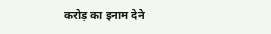करोड़ का इनाम देने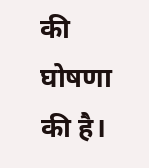की घोषणा की है।